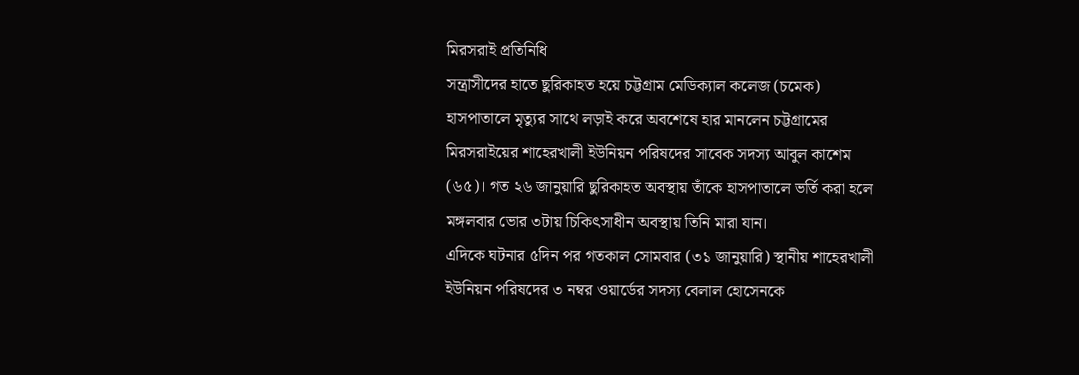মিরসরাই প্রতিনিধি
সন্ত্রাসীদের হাতে ছুরিকাহত হয়ে চট্টগ্রাম মেডিক্যাল কলেজ (চমেক) হাসপাতালে মৃত্যুর সাথে লড়াই করে অবশেষে হার মানলেন চট্টগ্রামের মিরসরাইয়ের শাহেরখালী ইউনিয়ন পরিষদের সাবেক সদস্য আবুল কাশেম (৬৫)। গত ২৬ জানুয়ারি ছুরিকাহত অবস্থায় তাঁকে হাসপাতালে ভর্তি করা হলে মঙ্গলবার ভোর ৩টায় চিকিৎসাধীন অবস্থায় তিনি মারা যান।
এদিকে ঘটনার ৫দিন পর গতকাল সোমবার (৩১ জানুয়ারি) স্থানীয় শাহেরখালী ইউনিয়ন পরিষদের ৩ নম্বর ওয়ার্ডের সদস্য বেলাল হোসেনকে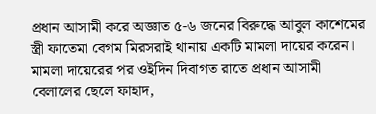প্রধান আসামী করে অজ্ঞাত ৫-৬ জনের বিরুদ্ধে আবুল কাশেমের স্ত্রী ফাতেমা বেগম মিরসরাই থানায় একটি মামলা দায়ের করেন। মামলা দায়েরের পর ওইদিন দিবাগত রাতে প্রধান আসামী বেলালের ছেলে ফাহাদ,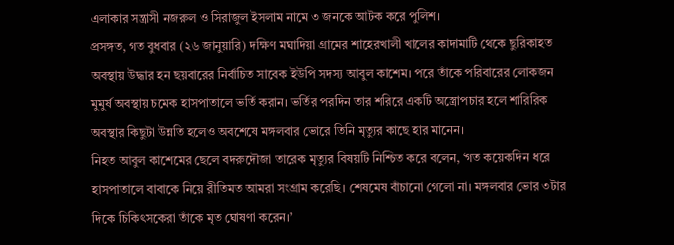এলাকার সন্ত্রাসী নজরুল ও সিরাজুল ইসলাম নামে ৩ জনকে আটক করে পুলিশ।
প্রসঙ্গত, গত বুধবার (২৬ জানুয়ারি) দক্ষিণ মঘাদিয়া গ্রামের শাহেরখালী খালের কাদামাটি থেকে ছুরিকাহত অবস্থায় উদ্ধার হন ছয়বারের নির্বাচিত সাবেক ইউপি সদস্য আবুল কাশেম। পরে তাঁকে পরিবারের লোকজন মুমুর্ষ অবস্থায় চমেক হাসপাতালে ভর্তি করান। ভর্তির পরদিন তার শরিরে একটি অস্ত্রোপচার হলে শারিরিক অবস্থার কিছুটা উন্নতি হলেও অবশেষে মঙ্গলবার ভোরে তিনি মৃত্যুর কাছে হার মানেন।
নিহত আবুল কাশেমের ছেলে বদরুদৌজা তারেক মৃত্যুর বিষয়টি নিশ্চিত করে বলেন, ‘গত কয়েকদিন ধরে হাসপাতালে বাবাকে নিয়ে রীতিমত আমরা সংগ্রাম করেছি। শেষমেষ বাঁচানো গেলো না। মঙ্গলবার ভোর ৩টার দিকে চিকিৎসকেরা তাঁকে মৃত ঘোষণা করেন।’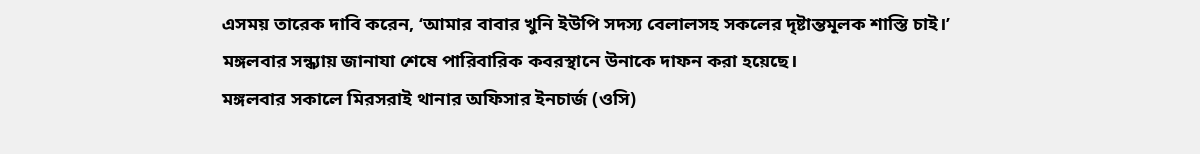এসময় তারেক দাবি করেন, ‘আমার বাবার খুনি ইউপি সদস্য বেলালসহ সকলের দৃষ্টান্তমূলক শাস্তি চাই।’
মঙ্গলবার সন্ধ্যায় জানাযা শেষে পারিবারিক কবরস্থানে উনাকে দাফন করা হয়েছে।
মঙ্গলবার সকালে মিরসরাই থানার অফিসার ইনচার্জ (ওসি)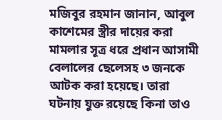মজিবুর রহমান জানান, আবুল কাশেমের স্ত্রীর দায়ের করা মামলার সূত্র ধরে প্রধান আসামী বেলালের ছেলেসহ ৩ জনকে আটক করা হয়েছে। তারা ঘটনায় যুক্ত রয়েছে কিনা তাও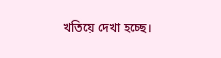খতিয়ে দেখা হচ্ছে।